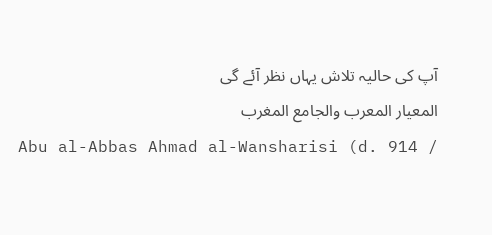آپ کی حالیہ تلاش یہاں نظر آئے گی
المعیار المعرب والجامع المغرب
Abu al-Abbas Ahmad al-Wansharisi (d. 914 /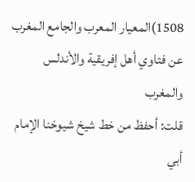1508)المعيار المعرب والجامع المغرب عن فتاوي أهل إفريقية والأندلس والمغرب
قلت: أحفظ من خط شيخ شيوخنا الإمام أبي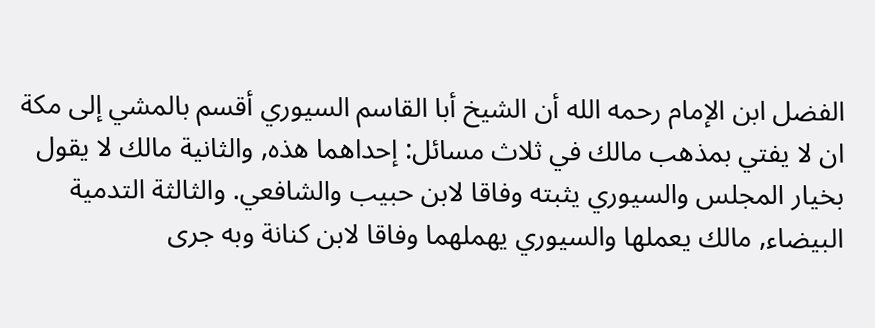الفضل ابن الإمام رحمه الله أن الشيخ أبا القاسم السيوري أقسم بالمشي إلى مكة ان لا يفتي بمذهب مالك في ثلاث مسائل: إحداهما هذه, والثانية مالك لا يقول بخيار المجلس والسيوري يثبته وفاقا لابن حبيب والشافعي. والثالثة التدمية البيضاء, مالك يعملها والسيوري يهملهما وفاقا لابن كنانة وبه جرى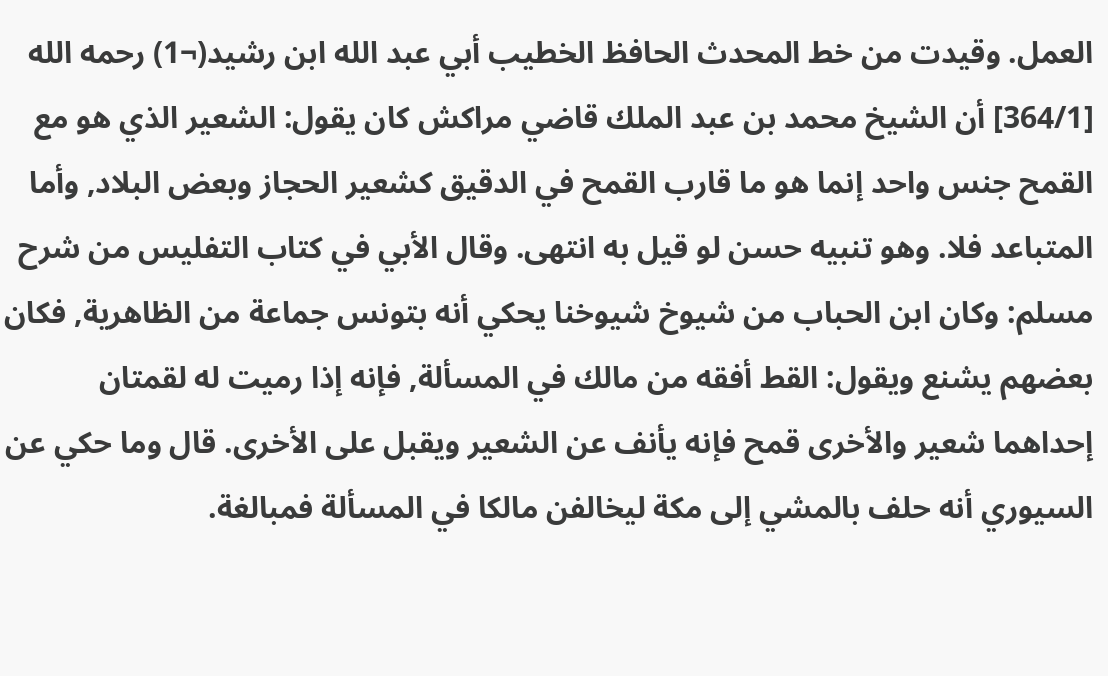العمل. وقيدت من خط المحدث الحافظ الخطيب أبي عبد الله ابن رشيد(¬1) رحمه الله
[364/1] أن الشيخ محمد بن عبد الملك قاضي مراكش كان يقول: الشعير الذي هو مع القمح جنس واحد إنما هو ما قارب القمح في الدقيق كشعير الحجاز وبعض البلاد, وأما المتباعد فلا. وهو تنبيه حسن لو قيل به انتهى. وقال الأبي في كتاب التفليس من شرح مسلم: وكان ابن الحباب من شيوخ شيوخنا يحكي أنه بتونس جماعة من الظاهرية, فكان بعضهم يشنع ويقول: القط أفقه من مالك في المسألة, فإنه إذا رميت له لقمتان إحداهما شعير والأخرى قمح فإنه يأنف عن الشعير ويقبل على الأخرى. قال وما حكي عن السيوري أنه حلف بالمشي إلى مكة ليخالفن مالكا في المسألة فمبالغة.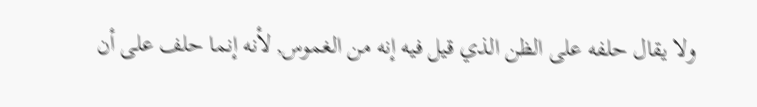ولا يقال حلفه على الظن الذي قيل فيه إنه من الغموس, لأنه إنما حلف على أن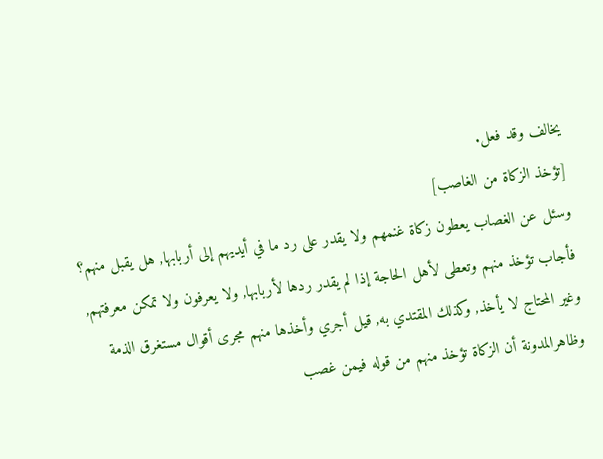يخالف وقد فعل.
[تؤخذ الزكاة من الغاصب]
وسئل عن الغصاب يعطون زكاة غنمهم ولا يقدر على رد ما في أيديهم إلى أربابها, هل يقبل منهم؟
فأجاب تؤخذ منهم وتعطى لأهل الحاجة إذا لم يقدر ردها لأربابها, ولا يعرفون ولا تمكن معرفتهم, وغير المحتاج لا يأخذ, وكذلك المقتدي به, قيل أجري وأخذها منهم مجرى أقوال مستغرق الذمة وظاهرالمدونة أن الزكاة تؤخذ منهم من قوله فيمن غصب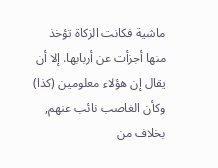ماشية فكانت الزكاة تؤخذ منها أجزأت عن أربابها. إلا أن يقال إن هؤلاء معلومين (كذا) وكأن الغاصب نائب عنهم, بخلاف من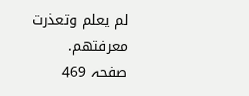لم يعلم وتعذرت معرفتهم.
صفحہ 469